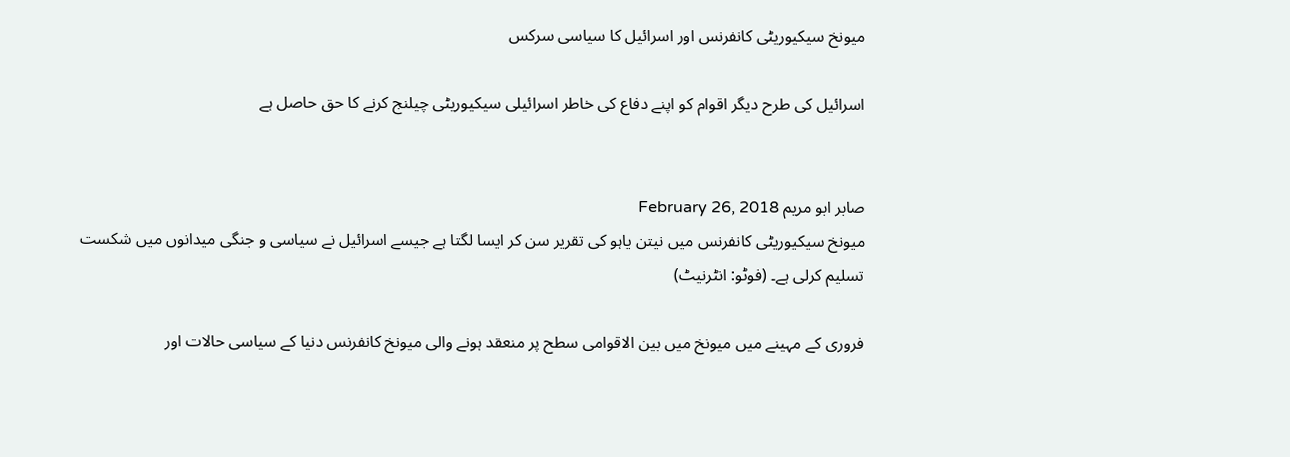میونخ سیکیوریٹی کانفرنس اور اسرائیل کا سیاسی سرکس

اسرائیل کی طرح دیگر اقوام کو اپنے دفاع کی خاطر اسرائیلی سیکیوریٹی چیلنج کرنے کا حق حاصل ہے


صابر ابو مریم February 26, 2018
میونخ سیکیوریٹی کانفرنس میں نیتن یاہو کی تقریر سن کر ایسا لگتا ہے جیسے اسرائیل نے سیاسی و جنگی میدانوں میں شکست تسلیم کرلی ہے۔ (فوٹو: انٹرنیٹ)

فروری کے مہینے میں میونخ میں بین الاقوامی سطح پر منعقد ہونے والی میونخ کانفرنس دنیا کے سیاسی حالات اور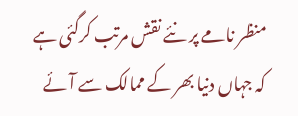منظر نامے پر نئے نقش مرتب کرگئی ہے کہ جہاں دنیا بھر کے ممالک سے آئے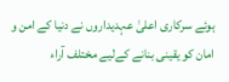ہوئے سرکاری اعلیٰ عہدیداروں نے دنیا کے امن و امان کو یقینی بنانے کےلیے مختلف آراء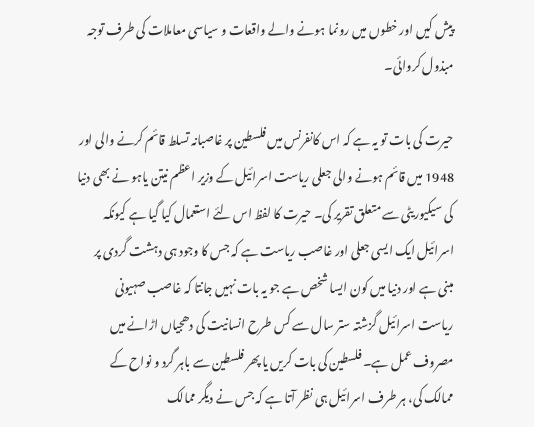پیش کیں اور خطوں میں رونما ہونے والے واقعات و سیاسی معاملات کی طرف توجہ مبذول کروائی۔

حیرت کی بات تو یہ ہے کہ اس کانفرنس میں فلسطین پر غاصبانہ تسلط قائم کرنے والی اور 1948 میں قائم ہونے والی جعلی ریاست اسرائیل کے وزیر اعظم نیتن یاہو نے بھی دنیا کی سیکیوریٹی سے متعلق تقریر کی۔ حیرت کا لفظ اس لئے استعمال کیا گیا ہے کیونکہ اسرائیل ایک ایسی جعلی اور غاصب ریاست ہے کہ جس کا وجود ہی دہشت گردی پر مبنی ہے اور دنیا میں کون ایسا شخص ہے جو یہ بات نہیں جانتا کہ غاصب صہیونی ریاست اسرائیل گزشتہ ستر سال سے کس طرح انسانیت کی دھجیاں اڑانے میں مصروف عمل ہے۔ فلسطین کی بات کریں یا پھر فلسطین سے باہر گرد و نواح کے ممالک کی، ہر طرف اسرائیل ہی نظر آتا ہے کہ جس نے دیگر ممالک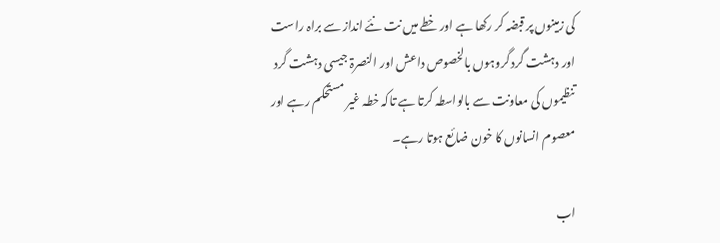کی زمینوں پر قبضہ کر رکھا ہے اور خطے میں نت نئے انداز سے براہ راست اور دہشت گرد گروہوں بالخصوص داعش اور النصرۃ جیسی دہشت گرد تنظیموں کی معاونت سے بالواسطہ کرتا ہے تاکہ خطہ غیر مستحکم رہے اور معصوم انسانوں کا خون ضائع ہوتا رہے۔

اب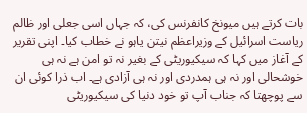بات کرتے ہیں میونخ کانفرنس کی، کہ جہاں اسی جعلی اور ظالم ریاست اسرائیل کے وزیراعظم نیتن یاہو نے خطاب کیا۔ اپنی تقریر کے آغاز میں کہا کہ سیکیوریٹی کے بغیر نہ تو امن ہے نہ ہی خوشحالی اور نہ ہی ہمدردی اور نہ ہی آزادی ہے۔ اب ذرا کوئی ان سے پوچھتا کہ جناب آپ تو خود دنیا کی سیکیوریٹی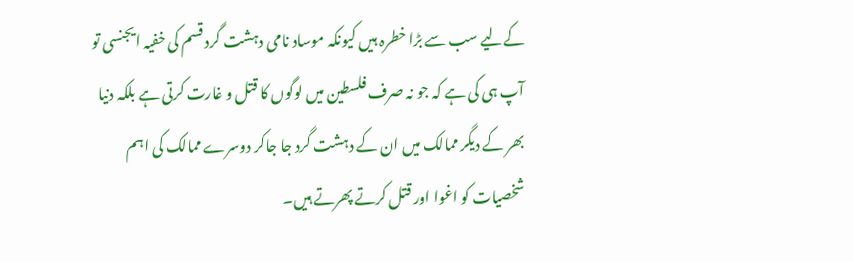کےلیے سب سے بڑا خطرہ ہیں کیونکہ موساد نامی دہشت گرد قسم کی خفیہ ایجنسی تو آپ ہی کی ہے کہ جو نہ صرف فلسطین میں لوگوں کا قتل و غارت کرتی ہے بلکہ دنیا بھر کے دیگر ممالک میں ان کے دہشت گرد جا جاکر دوسرے ممالک کی اہم شخصیات کو اغوا اور قتل کرتے پھرتے ہیں۔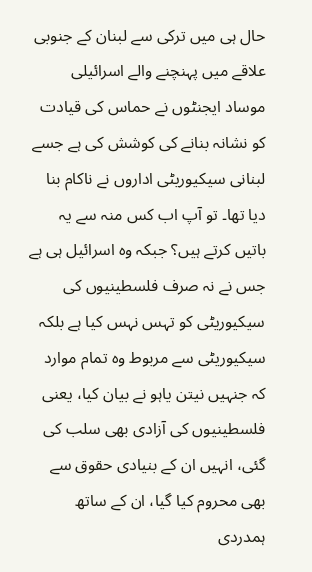حال ہی میں ترکی سے لبنان کے جنوبی علاقے میں پہنچنے والے اسرائیلی موساد ایجنٹوں نے حماس کی قیادت کو نشانہ بنانے کی کوشش کی ہے جسے لبنانی سیکیوریٹی اداروں نے ناکام بنا دیا تھا۔ تو آپ اب کس منہ سے یہ باتیں کرتے ہیں؟ جبکہ وہ اسرائیل ہی ہے جس نے نہ صرف فلسطینیوں کی سیکیوریٹی کو تہس نہس کیا ہے بلکہ سیکیوریٹی سے مربوط وہ تمام موارد کہ جنہیں نیتن یاہو نے بیان کیا، یعنی فلسطینیوں کی آزادی بھی سلب کی گئی، انہیں ان کے بنیادی حقوق سے بھی محروم کیا گیا، ان کے ساتھ ہمدردی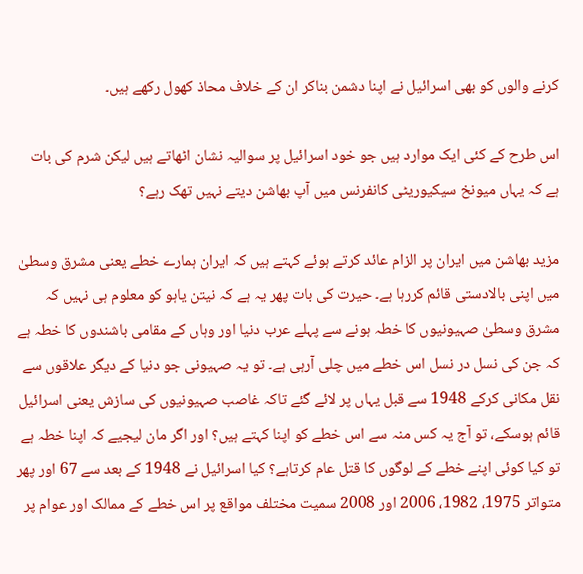کرنے والوں کو بھی اسرائیل نے اپنا دشمن بناکر ان کے خلاف محاذ کھول رکھے ہیں۔

اس طرح کے کئی ایک موارد ہیں جو خود اسرائیل پر سوالیہ نشان اٹھاتے ہیں لیکن شرم کی بات ہے کہ یہاں میونخ سیکیوریٹی کانفرنس میں آپ بھاشن دیتے نہیں تھک رہے؟

مزید بھاشن میں ایران پر الزام عائد کرتے ہوئے کہتے ہیں کہ ایران ہمارے خطے یعنی مشرق وسطیٰ میں اپنی بالادستی قائم کررہا ہے۔ حیرت کی بات پھر یہ ہے کہ نیتن یاہو کو معلوم ہی نہیں کہ مشرق وسطیٰ صہیونیوں کا خطہ ہونے سے پہلے عرب دنیا اور وہاں کے مقامی باشندوں کا خطہ ہے کہ جن کی نسل در نسل اس خطے میں چلی آرہی ہے۔ تو یہ صہیونی جو دنیا کے دیگر علاقوں سے نقل مکانی کرکے 1948 سے قبل یہاں پر لائے گئے تاکہ غاصب صہیونیوں کی سازش یعنی اسرائیل قائم ہوسکے، تو آج یہ کس منہ سے اس خطے کو اپنا کہتے ہیں؟ اور اگر مان لیجیے کہ اپنا خطہ ہے تو کیا کوئی اپنے خطے کے لوگوں کا قتل عام کرتاہے؟ کیا اسرائیل نے 1948 کے بعد سے 67 اور پھر متواتر 1975، 1982، 2006 اور 2008 سمیت مختلف مواقع پر اس خطے کے ممالک اور عوام پر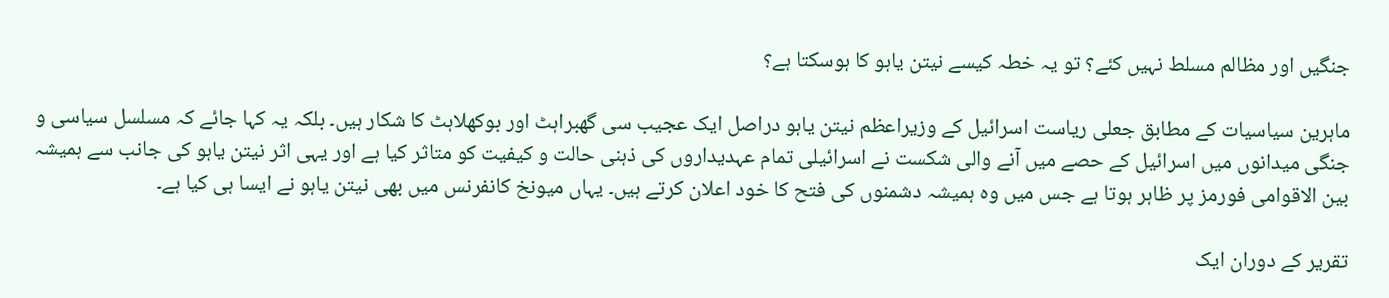جنگیں اور مظالم مسلط نہیں کئے؟ تو یہ خطہ کیسے نیتن یاہو کا ہوسکتا ہے؟

ماہرین سیاسیات کے مطابق جعلی ریاست اسرائیل کے وزیراعظم نیتن یاہو دراصل ایک عجیب سی گھبراہٹ اور بوکھلاہٹ کا شکار ہیں۔ بلکہ یہ کہا جائے کہ مسلسل سیاسی و جنگی میدانوں میں اسرائیل کے حصے میں آنے والی شکست نے اسرائیلی تمام عہدیداروں کی ذہنی حالت و کیفیت کو متاثر کیا ہے اور یہی اثر نیتن یاہو کی جانب سے ہمیشہ بین الاقوامی فورمز پر ظاہر ہوتا ہے جس میں وہ ہمیشہ دشمنوں کی فتح کا خود اعلان کرتے ہیں۔ یہاں میونخ کانفرنس میں بھی نیتن یاہو نے ایسا ہی کیا ہے۔

تقریر کے دوران ایک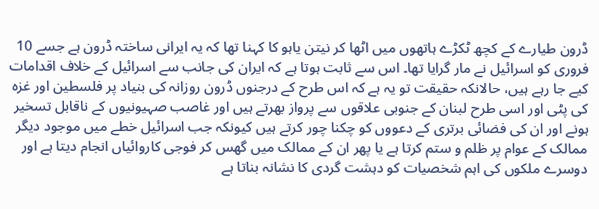ڈرون طیارے کے کچھ ٹکڑے ہاتھوں میں اٹھا کر نیتن یاہو کا کہنا تھا کہ یہ ایرانی ساختہ ڈرون ہے جسے 10 فروری کو اسرائیل نے مار گرایا تھا۔ اس سے ثابت ہوتا ہے کہ ایران کی جانب سے اسرائیل کے خلاف اقدامات کیے جا رہے ہیں، حالانکہ حقیقت تو یہ ہے کہ اس طرح کے درجنوں ڈرون روزانہ کی بنیاد پر فلسطین اور غزہ کی پٹی اور اسی طرح لبنان کے جنوبی علاقوں سے پرواز بھرتے ہیں اور غاصب صہیونیوں کے ناقابل تسخیر ہونے اور ان کی فضائی برتری کے دعووں کو چکنا چور کرتے ہیں کیونکہ جب اسرائیل خطے میں موجود دیگر ممالک کے عوام پر ظلم و ستم کرتا ہے یا پھر ان کے ممالک میں گھس کر فوجی کاروائیاں انجام دیتا ہے اور دوسرے ملکوں کی اہم شخصیات کو دہشت گردی کا نشانہ بناتا ہے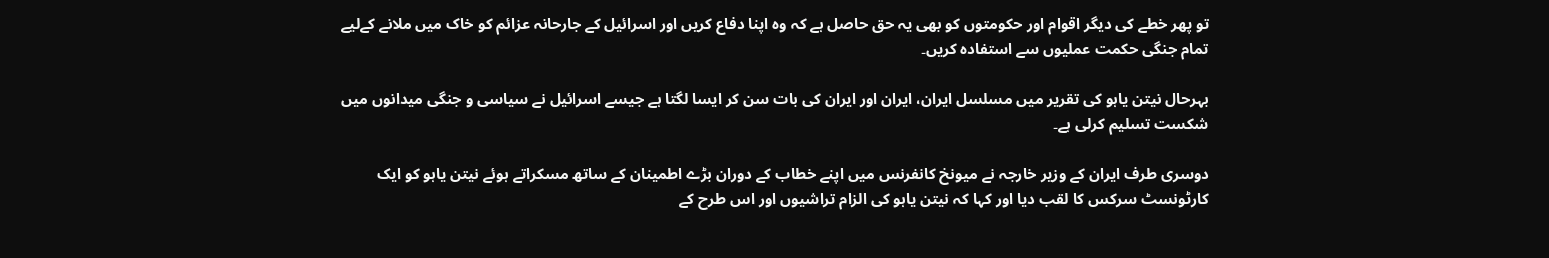تو پھر خطے کی دیگر اقوام اور حکومتوں کو بھی یہ حق حاصل ہے کہ وہ اپنا دفاع کریں اور اسرائیل کے جارحانہ عزائم کو خاک میں ملانے کےلیے تمام جنگی حکمت عملیوں سے استفادہ کریں۔

بہرحال نیتن یاہو کی تقریر میں مسلسل ایران، ایران اور ایران کی بات سن کر ایسا لگتا ہے جیسے اسرائیل نے سیاسی و جنگی میدانوں میں شکست تسلیم کرلی ہے۔

دوسری طرف ایران کے وزیر خارجہ نے میونخ کانفرنس میں اپنے خطاب کے دوران بڑے اطمینان کے ساتھ مسکراتے ہوئے نیتن یاہو کو ایک کارٹونسٹ سرکس کا لقب دیا اور کہا کہ نیتن یاہو کی الزام تراشیوں اور اس طرح کے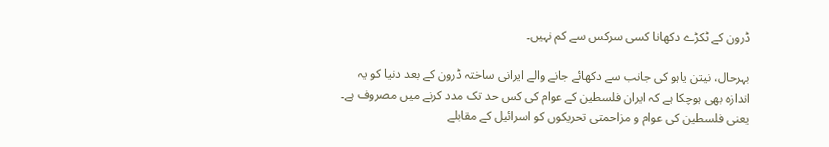ڈرون کے ٹکڑے دکھانا کسی سرکس سے کم نہیں۔

بہرحال، نیتن یاہو کی جانب سے دکھائے جانے والے ایرانی ساختہ ڈرون کے بعد دنیا کو یہ اندازہ بھی ہوچکا ہے کہ ایران فلسطین کے عوام کی کس حد تک مدد کرنے میں مصروف ہے۔ یعنی فلسطین کی عوام و مزاحمتی تحریکوں کو اسرائیل کے مقابلے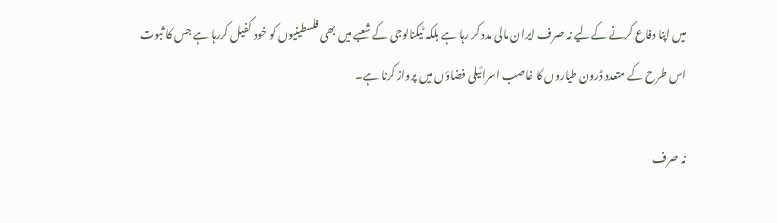میں اپنا دفاع کرنے کےلیے نہ صرف ایران مالی مدد کر رہا ہے بلکہ ٹیکنالوجی کے شعبے میں بھی فلسطینیوں کو خود کفیل کررہا ہے جس کا ثبوت اس طرح کے متعدد ڈرون طیاروں کا غاصب اسرائیلی فضاؤں میں پرواز کرنا ہے۔

نہ صرف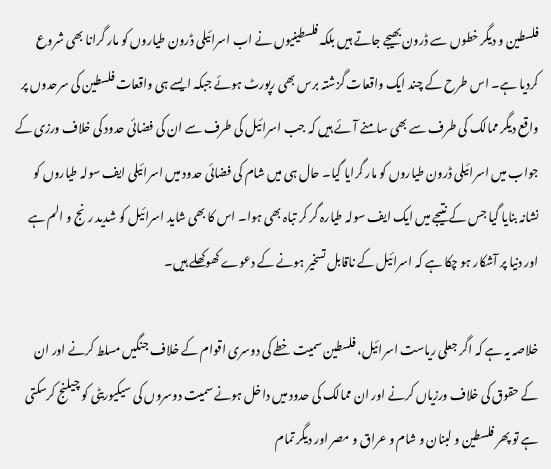فلسطین و دیگر خطوں سے ڈرون بھیجے جاتے ہیں بلکہ فلسطینیوں نے اب اسرائیلی ڈرون طیاروں کو مار گرانا بھی شروع کردیا ہے۔ اس طرح کے چند ایک واقعات گزشتہ برس بھی رپورٹ ہوئے جبکہ ایسے ہی واقعات فلسطین کی سرحدوں پر واقع دیگر ممالک کی طرف سے بھی سامنے آئے ہیں کہ جب اسرائیل کی طرف سے ان کی فضائی حدود کی خلاف ورزی کے جواب میں اسرائیلی ڈرون طیاروں کو مار گرایا گیا۔ حال ہی میں شام کی فضائی حدود میں اسرائیلی ایف سولہ طیاروں کو نشانہ بنایا گیا جس کے نتیجے میں ایک ایف سولہ طیارہ گر کر تباہ بھی ہوا۔ اس کا بھی شاید اسرائیل کو شدید رنج و الم ہے اور دنیا پر آشکار ہو چکا ہے کہ اسرائیل کے ناقابل تسخیر ہونے کے دعوے کھوکھلے ہیں۔

خلاصہ یہ ہے کہ اگر جعلی ریاست اسرائیل، فلسطین سمیت خطے کی دوسری اقوام کے خلاف جنگیں مسلط کرنے اور ان کے حقوق کی خلاف ورزیاں کرنے اور ان ممالک کی حدود میں داخل ہونے سمیت دوسروں کی سیکیوریٹی کو چیلنج کرسکتی ہے تو پھر فلسطین و لبنان و شام و عراق و مصر اور دیگر تمام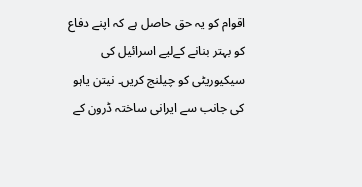اقوام کو یہ حق حاصل ہے کہ اپنے دفاع کو بہتر بنانے کےلیے اسرائیل کی سیکیوریٹی کو چیلنج کریں۔ نیتن یاہو کی جانب سے ایرانی ساختہ ڈرون کے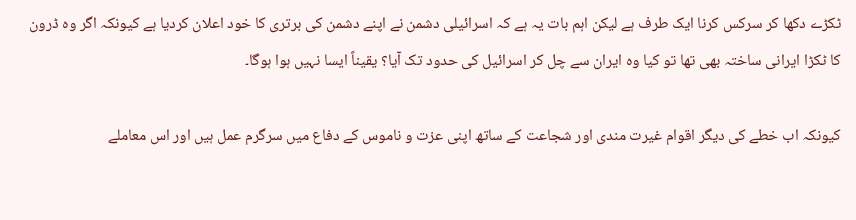ٹکڑے دکھا کر سرکس کرنا ایک طرف ہے لیکن اہم بات یہ ہے کہ اسرائیلی دشمن نے اپنے دشمن کی برتری کا خود اعلان کردیا ہے کیونکہ اگر وہ ڈرون کا ٹکڑا ایرانی ساختہ بھی تھا تو کیا وہ ایران سے چل کر اسرائیل کی حدود تک آیا؟ یقیناً ایسا نہیں ہوا ہوگا۔

کیونکہ اب خطے کی دیگر اقوام غیرت مندی اور شجاعت کے ساتھ اپنی عزت و ناموس کے دفاع میں سرگرم عمل ہیں اور اس معاملے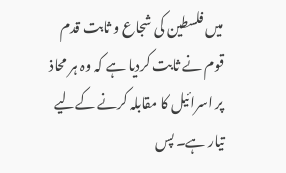میں فلسطین کی شجاع و ثابت قدم قوم نے ثابت کردیا ہے کہ وہ ہر محاذ پر اسرائیل کا مقابلہ کرنے کےلیے تیار ہے۔ پس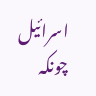اسرائیل چونکہ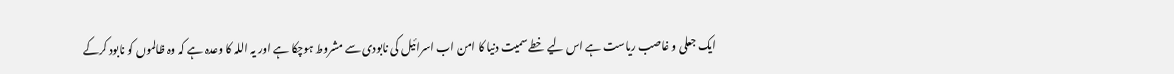ایک جعلی و غاصب ریاست ہے اس لیے خطے سمیت دنیا کا امن اب اسرائیل کی نابودی سے مشروط ہوچکا ہے اور یہ اللہ کا وعدہ ہے کہ وہ ظالموں کو نابود کرکے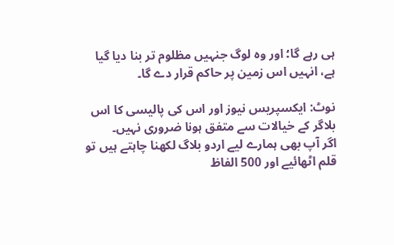ہی رہے گا؛ اور وہ لوگ جنہیں مظلوم تر بنا دیا گیا ہے، انہیں اس زمین پر حاکم قرار دے گا۔

نوٹ: ایکسپریس نیوز اور اس کی پالیسی کا اس بلاگر کے خیالات سے متفق ہونا ضروری نہیں۔
اگر آپ بھی ہمارے لیے اردو بلاگ لکھنا چاہتے ہیں تو قلم اٹھائیے اور 500 الفاظ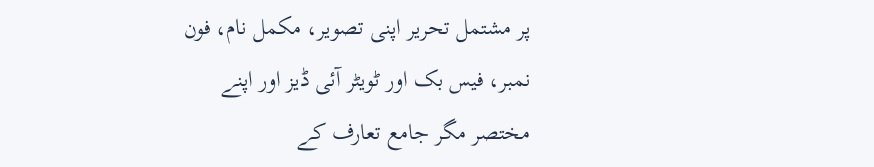پر مشتمل تحریر اپنی تصویر، مکمل نام، فون نمبر، فیس بک اور ٹویٹر آئی ڈیز اور اپنے مختصر مگر جامع تعارف کے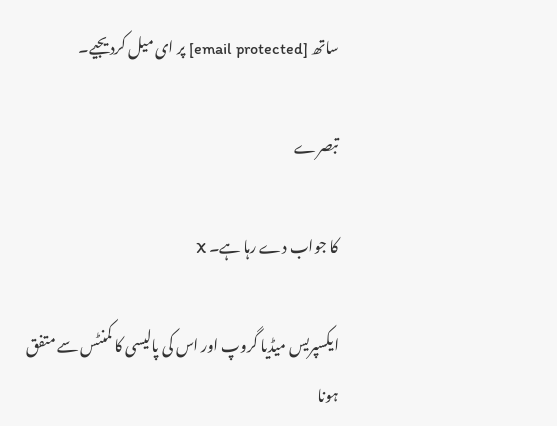ساتھ [email protected] پر ای میل کردیجیے۔

تبصرے

کا جواب دے رہا ہے۔ X

ایکسپریس میڈیا گروپ اور اس کی پالیسی کا کمنٹس سے متفق ہونا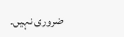ضروری نہیں۔